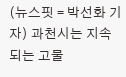(뉴스핏 = 박선화 기자) 과천시는 지속되는 고물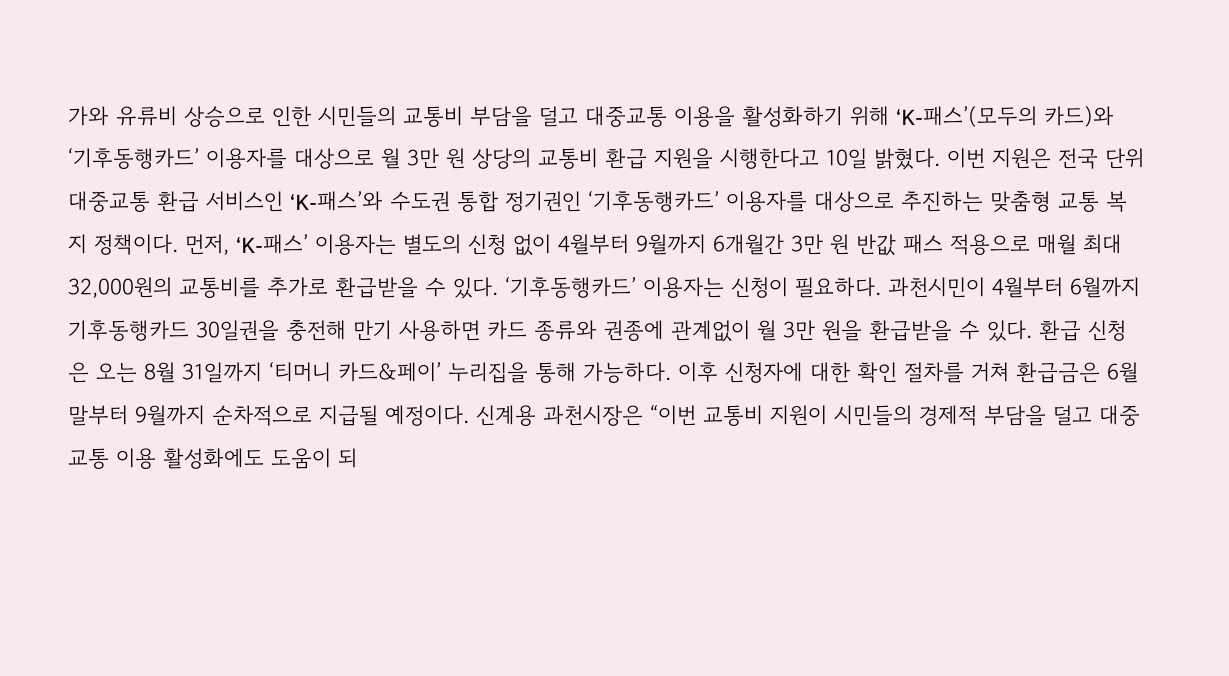가와 유류비 상승으로 인한 시민들의 교통비 부담을 덜고 대중교통 이용을 활성화하기 위해 ‘K-패스’(모두의 카드)와 ‘기후동행카드’ 이용자를 대상으로 월 3만 원 상당의 교통비 환급 지원을 시행한다고 10일 밝혔다. 이번 지원은 전국 단위 대중교통 환급 서비스인 ‘K-패스’와 수도권 통합 정기권인 ‘기후동행카드’ 이용자를 대상으로 추진하는 맞춤형 교통 복지 정책이다. 먼저, ‘K-패스’ 이용자는 별도의 신청 없이 4월부터 9월까지 6개월간 3만 원 반값 패스 적용으로 매월 최대 32,000원의 교통비를 추가로 환급받을 수 있다. ‘기후동행카드’ 이용자는 신청이 필요하다. 과천시민이 4월부터 6월까지 기후동행카드 30일권을 충전해 만기 사용하면 카드 종류와 권종에 관계없이 월 3만 원을 환급받을 수 있다. 환급 신청은 오는 8월 31일까지 ‘티머니 카드&페이’ 누리집을 통해 가능하다. 이후 신청자에 대한 확인 절차를 거쳐 환급금은 6월 말부터 9월까지 순차적으로 지급될 예정이다. 신계용 과천시장은 “이번 교통비 지원이 시민들의 경제적 부담을 덜고 대중교통 이용 활성화에도 도움이 되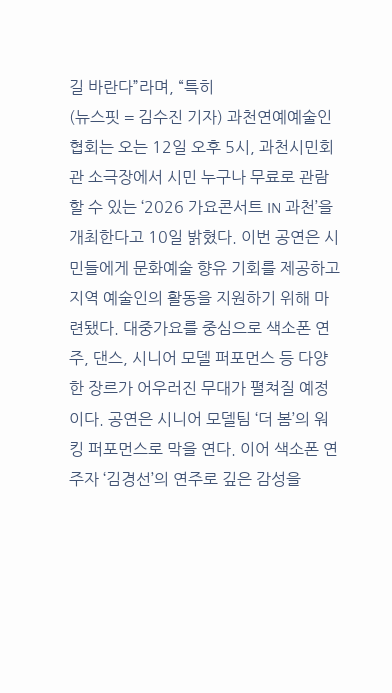길 바란다”라며, “특히
(뉴스핏 = 김수진 기자) 과천연예예술인협회는 오는 12일 오후 5시, 과천시민회관 소극장에서 시민 누구나 무료로 관람할 수 있는 ‘2026 가요콘서트 IN 과천’을 개최한다고 10일 밝혔다. 이번 공연은 시민들에게 문화예술 향유 기회를 제공하고 지역 예술인의 활동을 지원하기 위해 마련됐다. 대중가요를 중심으로 색소폰 연주, 댄스, 시니어 모델 퍼포먼스 등 다양한 장르가 어우러진 무대가 펼쳐질 예정이다. 공연은 시니어 모델팀 ‘더 봄’의 워킹 퍼포먼스로 막을 연다. 이어 색소폰 연주자 ‘김경선’의 연주로 깊은 감성을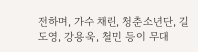전하며, 가수 채린, 청춘소년단, 길도영, 강용욱, 철민 등이 무대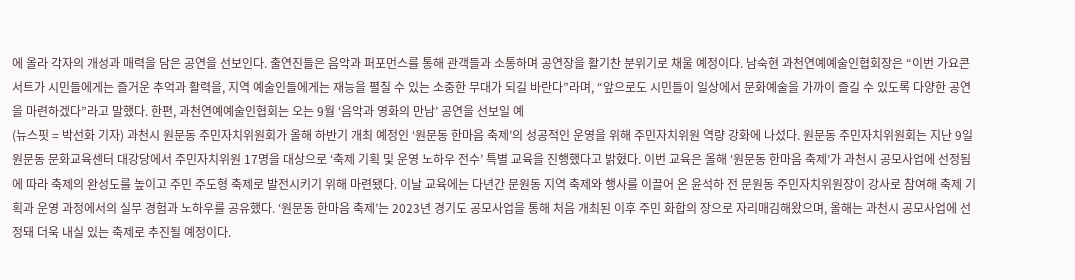에 올라 각자의 개성과 매력을 담은 공연을 선보인다. 출연진들은 음악과 퍼포먼스를 통해 관객들과 소통하며 공연장을 활기찬 분위기로 채울 예정이다. 남숙현 과천연예예술인협회장은 “이번 가요콘서트가 시민들에게는 즐거운 추억과 활력을, 지역 예술인들에게는 재능을 펼칠 수 있는 소중한 무대가 되길 바란다”라며, “앞으로도 시민들이 일상에서 문화예술을 가까이 즐길 수 있도록 다양한 공연을 마련하겠다”라고 말했다. 한편, 과천연예예술인협회는 오는 9월 ‘음악과 영화의 만남’ 공연을 선보일 예
(뉴스핏 = 박선화 기자) 과천시 원문동 주민자치위원회가 올해 하반기 개최 예정인 ‘원문동 한마음 축제’의 성공적인 운영을 위해 주민자치위원 역량 강화에 나섰다. 원문동 주민자치위원회는 지난 9일 원문동 문화교육센터 대강당에서 주민자치위원 17명을 대상으로 ‘축제 기획 및 운영 노하우 전수’ 특별 교육을 진행했다고 밝혔다. 이번 교육은 올해 ‘원문동 한마음 축제’가 과천시 공모사업에 선정됨에 따라 축제의 완성도를 높이고 주민 주도형 축제로 발전시키기 위해 마련됐다. 이날 교육에는 다년간 문원동 지역 축제와 행사를 이끌어 온 윤석하 전 문원동 주민자치위원장이 강사로 참여해 축제 기획과 운영 과정에서의 실무 경험과 노하우를 공유했다. ‘원문동 한마음 축제’는 2023년 경기도 공모사업을 통해 처음 개최된 이후 주민 화합의 장으로 자리매김해왔으며, 올해는 과천시 공모사업에 선정돼 더욱 내실 있는 축제로 추진될 예정이다.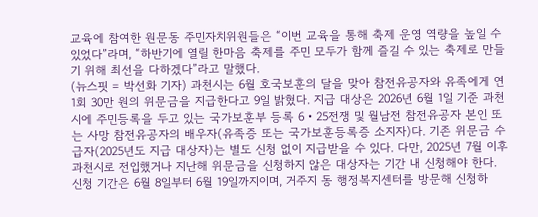교육에 참여한 원문동 주민자치위원들은 “이번 교육을 통해 축제 운영 역량을 높일 수 있었다”라며, “하반기에 열릴 한마음 축제를 주민 모두가 함께 즐길 수 있는 축제로 만들기 위해 최선을 다하겠다”라고 말했다.
(뉴스핏 = 박선화 기자) 과천시는 6월 호국보훈의 달을 맞아 참전유공자와 유족에게 연 1회 30만 원의 위문금을 지급한다고 9일 밝혔다. 지급 대상은 2026년 6월 1일 기준 과천시에 주민등록을 두고 있는 국가보훈부 등록 6‧25전쟁 및 월남전 참전유공자 본인 또는 사망 참전유공자의 배우자(유족증 또는 국가보훈등록증 소지자)다. 기존 위문금 수급자(2025년도 지급 대상자)는 별도 신청 없이 지급받을 수 있다. 다만, 2025년 7월 이후 과천시로 전입했거나 지난해 위문금을 신청하지 않은 대상자는 기간 내 신청해야 한다. 신청 기간은 6월 8일부터 6월 19일까지이며, 거주지 동 행정복지센터를 방문해 신청하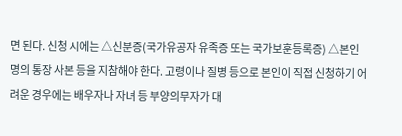면 된다. 신청 시에는 △신분증(국가유공자 유족증 또는 국가보훈등록증) △본인 명의 통장 사본 등을 지참해야 한다. 고령이나 질병 등으로 본인이 직접 신청하기 어려운 경우에는 배우자나 자녀 등 부양의무자가 대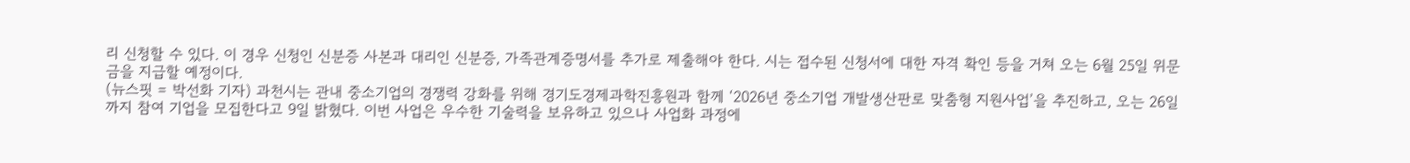리 신청할 수 있다. 이 경우 신청인 신분증 사본과 대리인 신분증, 가족관계증명서를 추가로 제출해야 한다. 시는 접수된 신청서에 대한 자격 확인 등을 거쳐 오는 6월 25일 위문금을 지급할 예정이다.
(뉴스핏 = 박선화 기자) 과천시는 관내 중소기업의 경쟁력 강화를 위해 경기도경제과학진흥원과 함께 ‘2026년 중소기업 개발생산판로 맞춤형 지원사업’을 추진하고, 오는 26일까지 참여 기업을 모집한다고 9일 밝혔다. 이번 사업은 우수한 기술력을 보유하고 있으나 사업화 과정에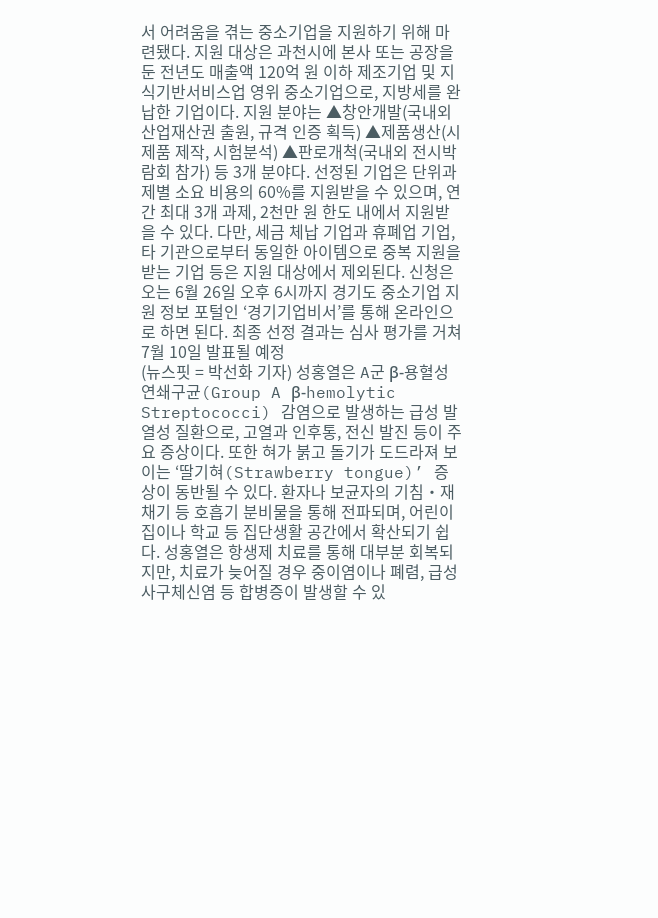서 어려움을 겪는 중소기업을 지원하기 위해 마련됐다. 지원 대상은 과천시에 본사 또는 공장을 둔 전년도 매출액 120억 원 이하 제조기업 및 지식기반서비스업 영위 중소기업으로, 지방세를 완납한 기업이다. 지원 분야는 ▲창안개발(국내외 산업재산권 출원, 규격 인증 획득) ▲제품생산(시제품 제작, 시험분석) ▲판로개척(국내외 전시박람회 참가) 등 3개 분야다. 선정된 기업은 단위과제별 소요 비용의 60%를 지원받을 수 있으며, 연간 최대 3개 과제, 2천만 원 한도 내에서 지원받을 수 있다. 다만, 세금 체납 기업과 휴폐업 기업, 타 기관으로부터 동일한 아이템으로 중복 지원을 받는 기업 등은 지원 대상에서 제외된다. 신청은 오는 6월 26일 오후 6시까지 경기도 중소기업 지원 정보 포털인 ‘경기기업비서’를 통해 온라인으로 하면 된다. 최종 선정 결과는 심사 평가를 거쳐 7월 10일 발표될 예정
(뉴스핏 = 박선화 기자) 성홍열은 A군 β-용혈성 연쇄구균(Group A β-hemolytic Streptococci) 감염으로 발생하는 급성 발열성 질환으로, 고열과 인후통, 전신 발진 등이 주요 증상이다. 또한 혀가 붉고 돌기가 도드라져 보이는 ‘딸기혀(Strawberry tongue)’ 증상이 동반될 수 있다. 환자나 보균자의 기침‧재채기 등 호흡기 분비물을 통해 전파되며, 어린이집이나 학교 등 집단생활 공간에서 확산되기 쉽다. 성홍열은 항생제 치료를 통해 대부분 회복되지만, 치료가 늦어질 경우 중이염이나 폐렴, 급성 사구체신염 등 합병증이 발생할 수 있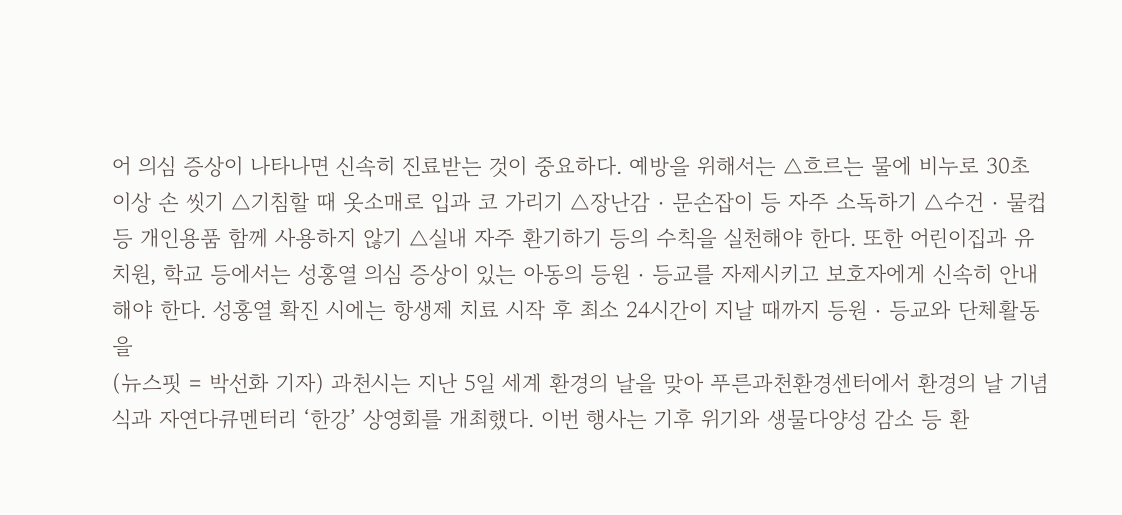어 의심 증상이 나타나면 신속히 진료받는 것이 중요하다. 예방을 위해서는 △흐르는 물에 비누로 30초 이상 손 씻기 △기침할 때 옷소매로 입과 코 가리기 △장난감‧문손잡이 등 자주 소독하기 △수건‧물컵 등 개인용품 함께 사용하지 않기 △실내 자주 환기하기 등의 수칙을 실천해야 한다. 또한 어린이집과 유치원, 학교 등에서는 성홍열 의심 증상이 있는 아동의 등원‧등교를 자제시키고 보호자에게 신속히 안내해야 한다. 성홍열 확진 시에는 항생제 치료 시작 후 최소 24시간이 지날 때까지 등원‧등교와 단체활동을
(뉴스핏 = 박선화 기자) 과천시는 지난 5일 세계 환경의 날을 맞아 푸른과천환경센터에서 환경의 날 기념식과 자연다큐멘터리 ‘한강’ 상영회를 개최했다. 이번 행사는 기후 위기와 생물다양성 감소 등 환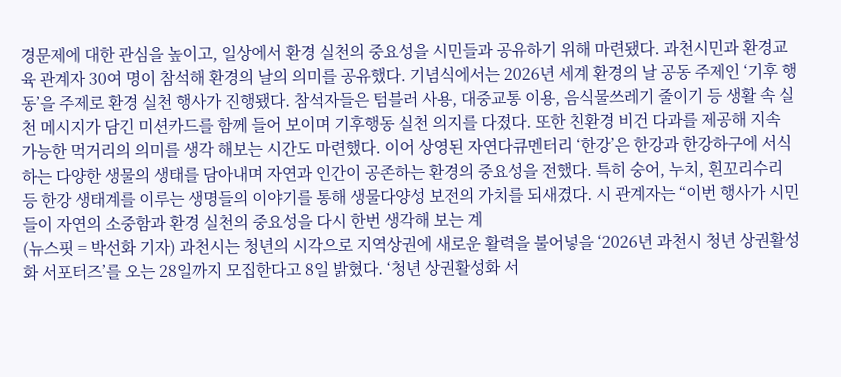경문제에 대한 관심을 높이고, 일상에서 환경 실천의 중요성을 시민들과 공유하기 위해 마련됐다. 과천시민과 환경교육 관계자 30여 명이 참석해 환경의 날의 의미를 공유했다. 기념식에서는 2026년 세계 환경의 날 공동 주제인 ‘기후 행동’을 주제로 환경 실천 행사가 진행됐다. 참석자들은 텀블러 사용, 대중교통 이용, 음식물쓰레기 줄이기 등 생활 속 실천 메시지가 담긴 미션카드를 함께 들어 보이며 기후행동 실천 의지를 다졌다. 또한 친환경 비건 다과를 제공해 지속 가능한 먹거리의 의미를 생각 해보는 시간도 마련했다. 이어 상영된 자연다큐멘터리 ‘한강’은 한강과 한강하구에 서식하는 다양한 생물의 생태를 담아내며 자연과 인간이 공존하는 환경의 중요성을 전했다. 특히 숭어, 누치, 흰꼬리수리 등 한강 생태계를 이루는 생명들의 이야기를 통해 생물다양성 보전의 가치를 되새겼다. 시 관계자는 “이번 행사가 시민들이 자연의 소중함과 환경 실천의 중요성을 다시 한번 생각해 보는 계
(뉴스핏 = 박선화 기자) 과천시는 청년의 시각으로 지역상권에 새로운 활력을 불어넣을 ‘2026년 과천시 청년 상권활성화 서포터즈’를 오는 28일까지 모집한다고 8일 밝혔다. ‘청년 상권활성화 서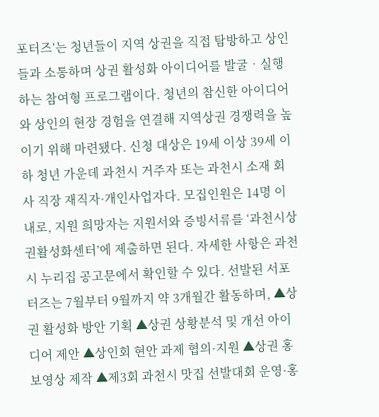포터즈’는 청년들이 지역 상권을 직접 탐방하고 상인들과 소통하며 상권 활성화 아이디어를 발굴‧실행하는 참여형 프로그램이다. 청년의 참신한 아이디어와 상인의 현장 경험을 연결해 지역상권 경쟁력을 높이기 위해 마련됐다. 신청 대상은 19세 이상 39세 이하 청년 가운데 과천시 거주자 또는 과천시 소재 회사 직장 재직자·개인사업자다. 모집인원은 14명 이내로, 지원 희망자는 지원서와 증빙서류를 ‘과천시상권활성화센터’에 제출하면 된다. 자세한 사항은 과천시 누리집 공고문에서 확인할 수 있다. 선발된 서포터즈는 7월부터 9월까지 약 3개월간 활동하며, ▲상권 활성화 방안 기획 ▲상권 상황분석 및 개선 아이디어 제안 ▲상인회 현안 과제 협의·지원 ▲상권 홍보영상 제작 ▲제3회 과천시 맛집 선발대회 운영·홍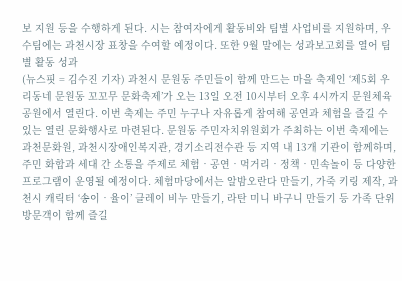보 지원 등을 수행하게 된다. 시는 참여자에게 활동비와 팀별 사업비를 지원하며, 우수팀에는 과천시장 표창을 수여할 예정이다. 또한 9월 말에는 성과보고회를 열어 팀별 활동 성과
(뉴스핏 = 김수진 기자) 과천시 문원동 주민들이 함께 만드는 마을 축제인 ‘제5회 우리동네 문원동 꼬꼬무 문화축제’가 오는 13일 오전 10시부터 오후 4시까지 문원체육공원에서 열린다. 이번 축제는 주민 누구나 자유롭게 참여해 공연과 체험을 즐길 수 있는 열린 문화행사로 마련된다. 문원동 주민자치위원회가 주최하는 이번 축제에는 과천문화원, 과천시장애인복지관, 경기소리전수관 등 지역 내 13개 기관이 함께하며, 주민 화합과 세대 간 소통을 주제로 체험‧공연‧먹거리‧정책‧민속놀이 등 다양한 프로그램이 운영될 예정이다. 체험마당에서는 알밤오란다 만들기, 가죽 키링 제작, 과천시 캐릭터 ‘송이‧율이’ 클레이 비누 만들기, 라탄 미니 바구니 만들기 등 가족 단위 방문객이 함께 즐길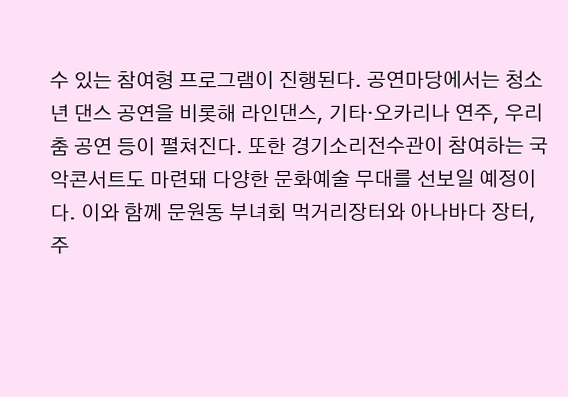수 있는 참여형 프로그램이 진행된다. 공연마당에서는 청소년 댄스 공연을 비롯해 라인댄스, 기타‧오카리나 연주, 우리춤 공연 등이 펼쳐진다. 또한 경기소리전수관이 참여하는 국악콘서트도 마련돼 다양한 문화예술 무대를 선보일 예정이다. 이와 함께 문원동 부녀회 먹거리장터와 아나바다 장터, 주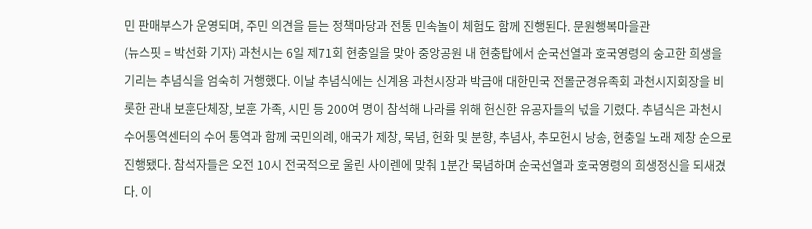민 판매부스가 운영되며, 주민 의견을 듣는 정책마당과 전통 민속놀이 체험도 함께 진행된다. 문원행복마을관
(뉴스핏 = 박선화 기자) 과천시는 6일 제71회 현충일을 맞아 중앙공원 내 현충탑에서 순국선열과 호국영령의 숭고한 희생을 기리는 추념식을 엄숙히 거행했다. 이날 추념식에는 신계용 과천시장과 박금애 대한민국 전몰군경유족회 과천시지회장을 비롯한 관내 보훈단체장, 보훈 가족, 시민 등 200여 명이 참석해 나라를 위해 헌신한 유공자들의 넋을 기렸다. 추념식은 과천시수어통역센터의 수어 통역과 함께 국민의례, 애국가 제창, 묵념, 헌화 및 분향, 추념사, 추모헌시 낭송, 현충일 노래 제창 순으로 진행됐다. 참석자들은 오전 10시 전국적으로 울린 사이렌에 맞춰 1분간 묵념하며 순국선열과 호국영령의 희생정신을 되새겼다. 이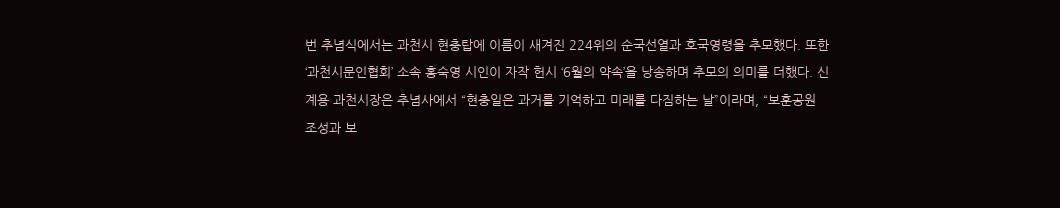번 추념식에서는 과천시 현충탑에 이름이 새겨진 224위의 순국선열과 호국영령을 추모했다. 또한 ‘과천시문인협회’ 소속 홍숙영 시인이 자작 헌시 ‘6월의 약속’을 낭송하며 추모의 의미를 더했다. 신계용 과천시장은 추념사에서 “현충일은 과거를 기억하고 미래를 다짐하는 날”이라며, “보훈공원 조성과 보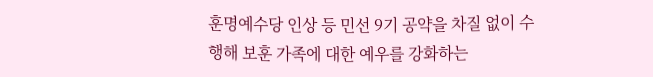훈명예수당 인상 등 민선 9기 공약을 차질 없이 수행해 보훈 가족에 대한 예우를 강화하는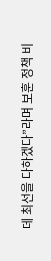데 최선을 다하겠다”라며 보훈 정책 비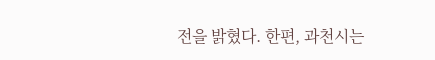전을 밝혔다. 한편, 과천시는